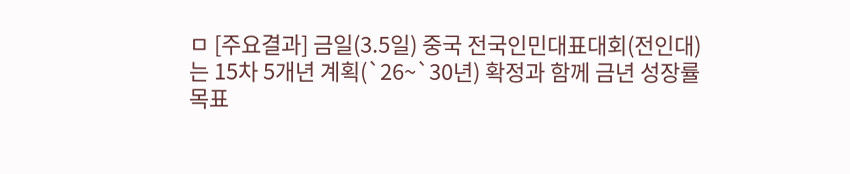ㅁ [주요결과] 금일(3.5일) 중국 전국인민대표대회(전인대)는 15차 5개년 계획(`26~`30년) 확정과 함께 금년 성장률 목표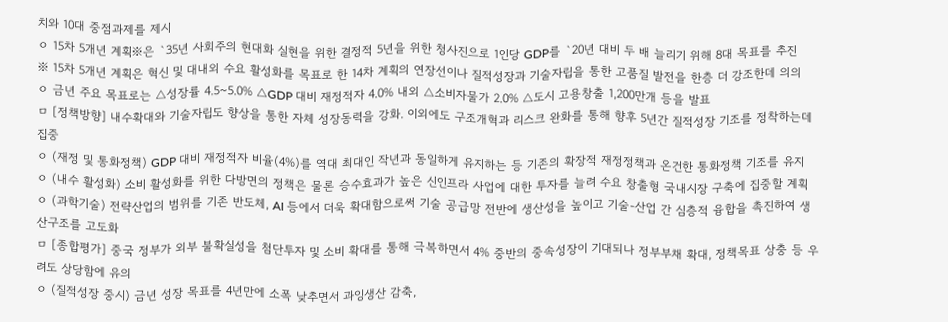치와 10대 중점과제를 제시
ㅇ 15차 5개년 계획※은 `35년 사회주의 현대화 실현을 위한 결정적 5년을 위한 청사진으로 1인당 GDP를 `20년 대비 두 배 늘리기 위해 8대 목표를 추진
※ 15차 5개년 계획은 혁신 및 대내외 수요 활성화를 목표로 한 14차 계획의 연장선이나 질적성장과 기술자립을 통한 고품질 발전을 한층 더 강조한데 의의
ㅇ 금년 주요 목표로는 △성장률 4.5~5.0% △GDP 대비 재정적자 4.0% 내외 △소비자물가 2.0% △도시 고용창출 1,200만개 등을 발표
ㅁ [정책방향] 내수확대와 기술자립도 향상을 통한 자체 성장동력을 강화. 이외에도 구조개혁과 리스크 완화를 통해 향후 5년간 질적성장 기조를 정착하는데 집중
ㅇ (재정 및 통화정책) GDP 대비 재정적자 비율(4%)를 역대 최대인 작년과 동일하게 유지하는 등 기존의 확장적 재정정책과 온건한 통화정책 기조를 유지
ㅇ (내수 활성화) 소비 활성화를 위한 다방면의 정책은 물론 승수효과가 높은 신인프라 사업에 대한 투자를 늘려 수요 창출형 국내시장 구축에 집중할 계획
ㅇ (과학기술) 전략산업의 범위를 기존 반도체, AI 등에서 더욱 확대함으로써 기술 공급망 전반에 생산성을 높이고 기술-산업 간 심층적 융합을 촉진하여 생산구조를 고도화
ㅁ [종합평가] 중국 정부가 외부 불확실성을 첨단투자 및 소비 확대를 통해 극복하면서 4% 중반의 중속성장이 기대되나 정부부채 확대, 정책목표 상충 등 우려도 상당함에 유의
ㅇ (질적성장 중시) 금년 성장 목표를 4년만에 소폭 낮추면서 과잉생산 감축,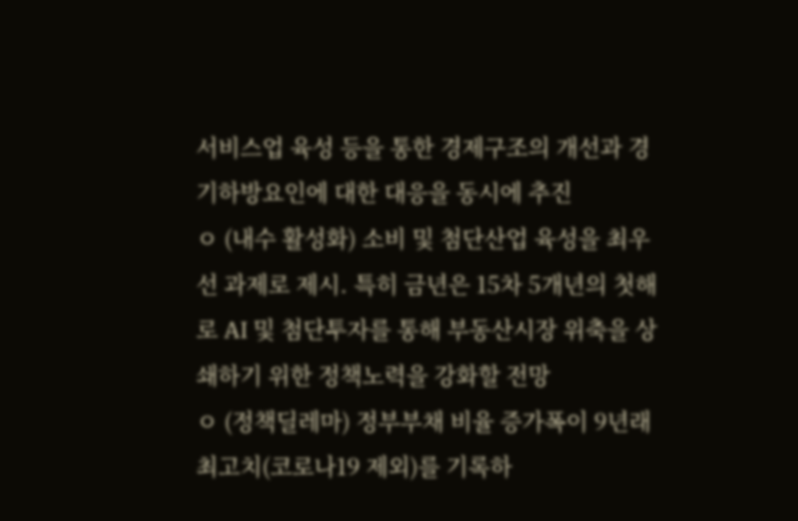서비스업 육성 등을 통한 경제구조의 개선과 경기하방요인에 대한 대응을 동시에 추진
ㅇ (내수 활성화) 소비 및 첨단산업 육성을 최우선 과제로 제시. 특히 금년은 15차 5개년의 첫해로 AI 및 첨단투자를 통해 부동산시장 위축을 상쇄하기 위한 정책노력을 강화할 전망
ㅇ (정책딜레마) 정부부채 비율 증가폭이 9년래 최고치(코로나19 제외)를 기록하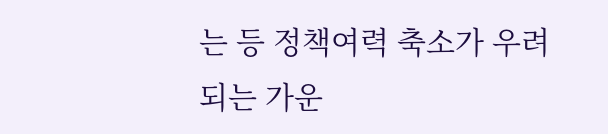는 등 정책여력 축소가 우려되는 가운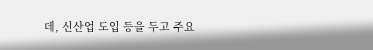데, 신산업 도입 등을 두고 주요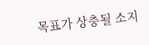목표가 상충될 소지